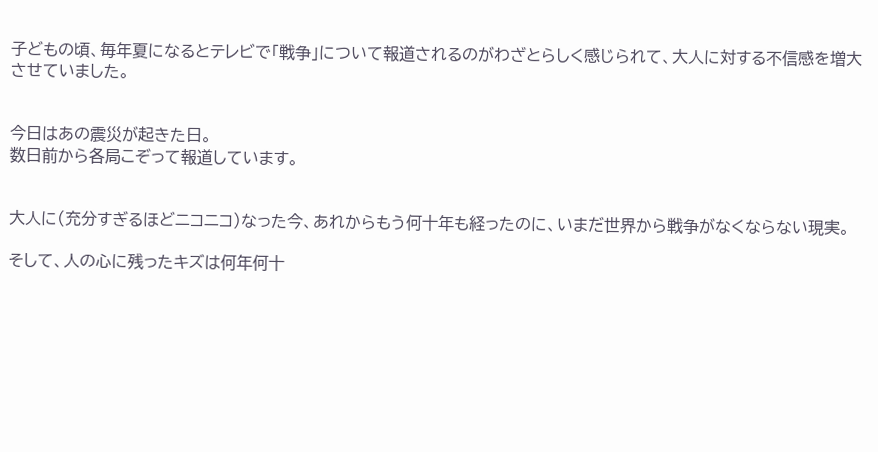子どもの頃、毎年夏になるとテレビで「戦争」について報道されるのがわざとらしく感じられて、大人に対する不信感を増大させていました。


今日はあの震災が起きた日。
数日前から各局こぞって報道しています。


大人に(充分すぎるほどニコニコ)なった今、あれからもう何十年も経ったのに、いまだ世界から戦争がなくならない現実。

そして、人の心に残ったキズは何年何十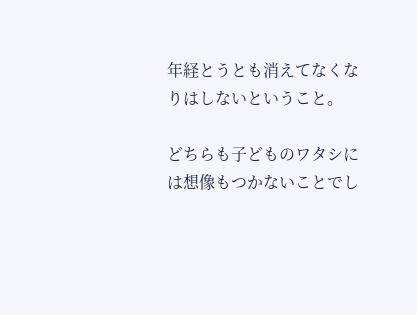年経とうとも消えてなくなりはしないということ。

どちらも子どものワタシには想像もつかないことでし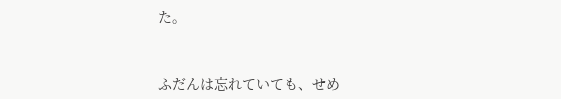た。


ふだんは忘れていても、せめ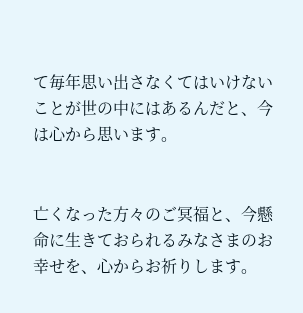て毎年思い出さなくてはいけないことが世の中にはあるんだと、今は心から思います。


亡くなった方々のご冥福と、今懸命に生きておられるみなさまのお幸せを、心からお祈りします。